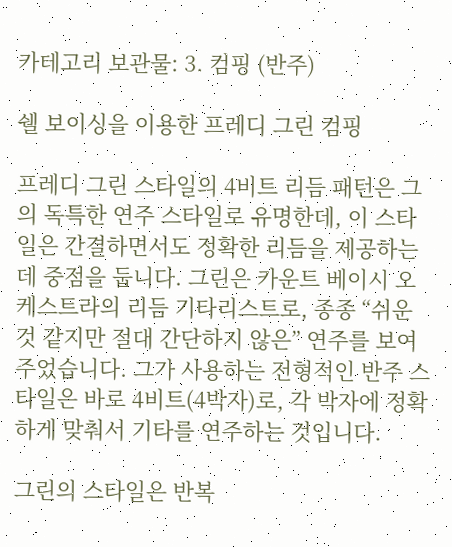카테고리 보관물: 3. 컴핑 (반주)

쉘 보이싱을 이용한 프레디 그린 컴핑

프레디 그린 스타일의 4비트 리듬 패턴은 그의 독특한 연주 스타일로 유명한데, 이 스타일은 간결하면서도 정확한 리듬을 제공하는데 중점을 둡니다. 그린은 카운트 베이시 오케스트라의 리듬 기타리스트로, 종종 “쉬운 것 같지만 절대 간단하지 않은” 연주를 보여주었습니다. 그가 사용하는 전형적인 반주 스타일은 바로 4비트(4박자)로, 각 박자에 정확하게 맞춰서 기타를 연주하는 것입니다.

그린의 스타일은 반복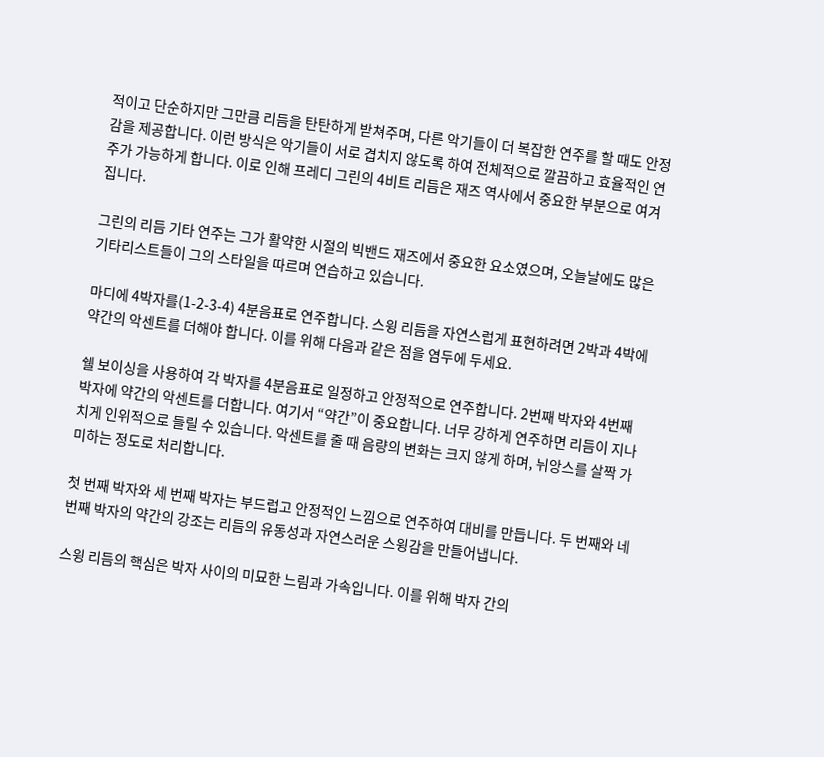적이고 단순하지만 그만큼 리듬을 탄탄하게 받쳐주며, 다른 악기들이 더 복잡한 연주를 할 때도 안정감을 제공합니다. 이런 방식은 악기들이 서로 겹치지 않도록 하여 전체적으로 깔끔하고 효율적인 연주가 가능하게 합니다. 이로 인해 프레디 그린의 4비트 리듬은 재즈 역사에서 중요한 부분으로 여겨집니다.

그린의 리듬 기타 연주는 그가 활약한 시절의 빅밴드 재즈에서 중요한 요소였으며, 오늘날에도 많은 기타리스트들이 그의 스타일을 따르며 연습하고 있습니다.

마디에 4박자를(1-2-3-4) 4분음표로 연주합니다. 스윙 리듬을 자연스럽게 표현하려면 2박과 4박에 약간의 악센트를 더해야 합니다. 이를 위해 다음과 같은 점을 염두에 두세요.

쉘 보이싱을 사용하여 각 박자를 4분음표로 일정하고 안정적으로 연주합니다. 2번째 박자와 4번째 박자에 약간의 악센트를 더합니다. 여기서 “약간”이 중요합니다. 너무 강하게 연주하면 리듬이 지나치게 인위적으로 들릴 수 있습니다. 악센트를 줄 때 음량의 변화는 크지 않게 하며, 뉘앙스를 살짝 가미하는 정도로 처리합니다.

첫 번째 박자와 세 번째 박자는 부드럽고 안정적인 느낌으로 연주하여 대비를 만듭니다. 두 번째와 네 번째 박자의 약간의 강조는 리듬의 유동성과 자연스러운 스윙감을 만들어냅니다.

스윙 리듬의 핵심은 박자 사이의 미묘한 느림과 가속입니다. 이를 위해 박자 간의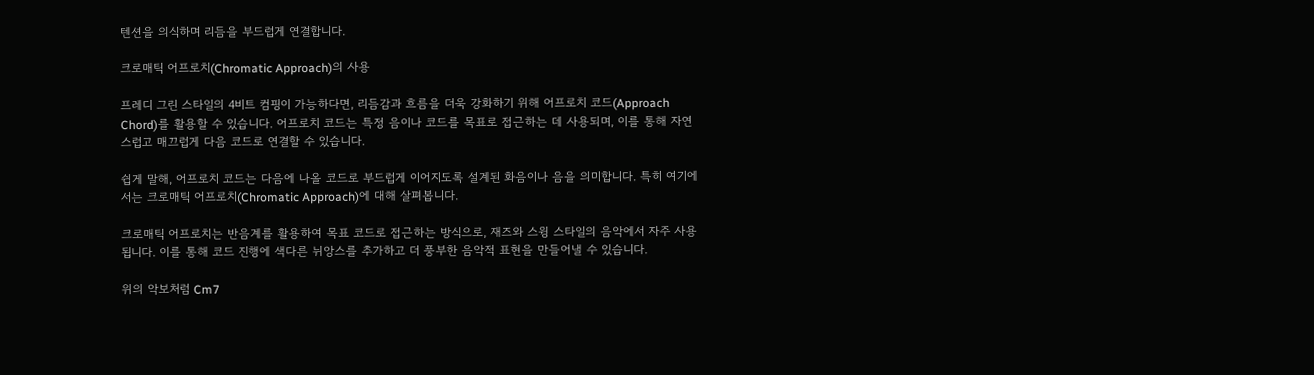텐션을 의식하며 리듬을 부드럽게 연결합니다.

크로매틱 어프로치(Chromatic Approach)의 사용

프레디 그린 스타일의 4비트 컴핑이 가능하다면, 리듬감과 흐름을 더욱 강화하기 위해 어프로치 코드(Approach Chord)를 활용할 수 있습니다. 어프로치 코드는 특정 음이나 코드를 목표로 접근하는 데 사용되며, 이를 통해 자연스럽고 매끄럽게 다음 코드로 연결할 수 있습니다.

쉽게 말해, 어프로치 코드는 다음에 나올 코드로 부드럽게 이어지도록 설계된 화음이나 음을 의미합니다. 특히 여기에서는 크로매틱 어프로치(Chromatic Approach)에 대해 살펴봅니다.

크로매틱 어프로치는 반음계를 활용하여 목표 코드로 접근하는 방식으로, 재즈와 스윙 스타일의 음악에서 자주 사용됩니다. 이를 통해 코드 진행에 색다른 뉘앙스를 추가하고 더 풍부한 음악적 표현을 만들어낼 수 있습니다.

위의 악보처럼 Cm7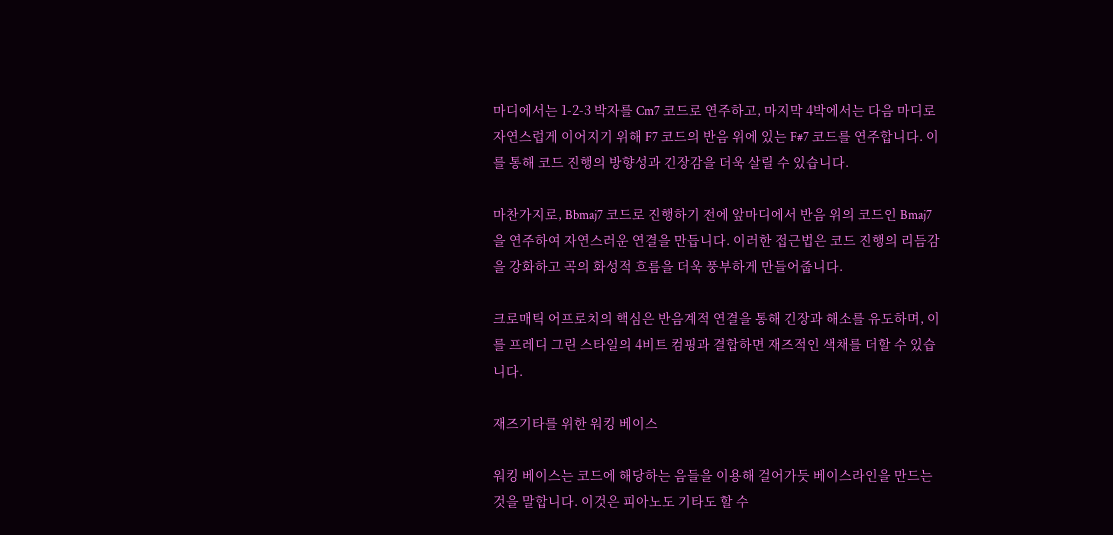마디에서는 1-2-3 박자를 Cm7 코드로 연주하고, 마지막 4박에서는 다음 마디로 자연스럽게 이어지기 위해 F7 코드의 반음 위에 있는 F#7 코드를 연주합니다. 이를 통해 코드 진행의 방향성과 긴장감을 더욱 살릴 수 있습니다.

마찬가지로, Bbmaj7 코드로 진행하기 전에 앞마디에서 반음 위의 코드인 Bmaj7을 연주하여 자연스러운 연결을 만듭니다. 이러한 접근법은 코드 진행의 리듬감을 강화하고 곡의 화성적 흐름을 더욱 풍부하게 만들어줍니다.

크로매틱 어프로치의 핵심은 반음계적 연결을 통해 긴장과 해소를 유도하며, 이를 프레디 그린 스타일의 4비트 컴핑과 결합하면 재즈적인 색채를 더할 수 있습니다.

재즈기타를 위한 워킹 베이스

워킹 베이스는 코드에 해당하는 음들을 이용해 걸어가듯 베이스라인을 만드는 것을 말합니다. 이것은 피아노도 기타도 할 수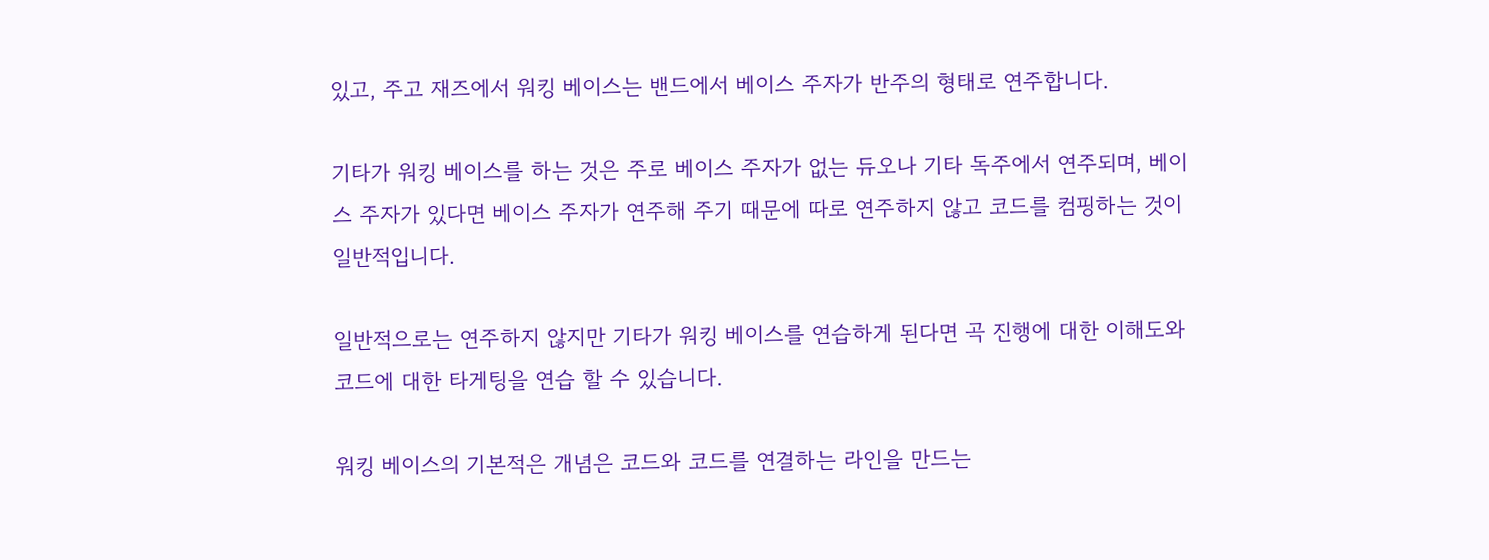있고, 주고 재즈에서 워킹 베이스는 밴드에서 베이스 주자가 반주의 형태로 연주합니다.

기타가 워킹 베이스를 하는 것은 주로 베이스 주자가 없는 듀오나 기타 독주에서 연주되며, 베이스 주자가 있다면 베이스 주자가 연주해 주기 때문에 따로 연주하지 않고 코드를 컴핑하는 것이 일반적입니다.

일반적으로는 연주하지 않지만 기타가 워킹 베이스를 연습하게 된다면 곡 진행에 대한 이해도와 코드에 대한 타게팅을 연습 할 수 있습니다.

워킹 베이스의 기본적은 개념은 코드와 코드를 연결하는 라인을 만드는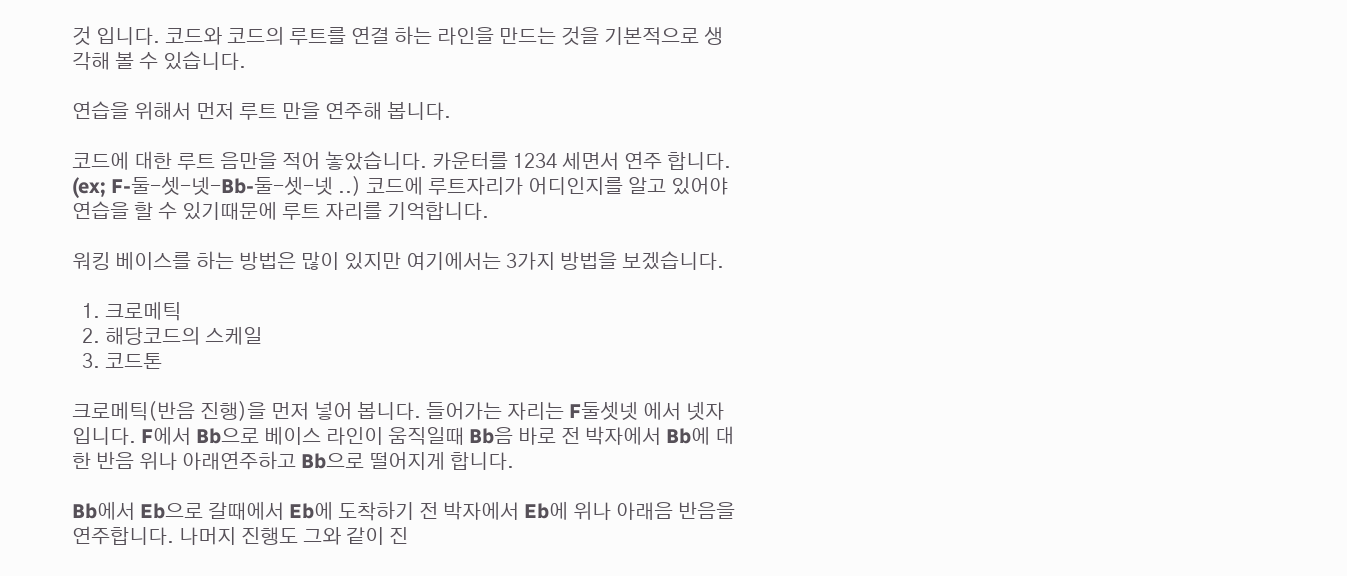것 입니다. 코드와 코드의 루트를 연결 하는 라인을 만드는 것을 기본적으로 생각해 볼 수 있습니다.

연습을 위해서 먼저 루트 만을 연주해 봅니다.

코드에 대한 루트 음만을 적어 놓았습니다. 카운터를 1234 세면서 연주 합니다. (ex; F-둘-셋-넷-Bb-둘-셋-넷 ..) 코드에 루트자리가 어디인지를 알고 있어야 연습을 할 수 있기때문에 루트 자리를 기억합니다.

워킹 베이스를 하는 방법은 많이 있지만 여기에서는 3가지 방법을 보겠습니다.

  1. 크로메틱
  2. 해당코드의 스케일
  3. 코드톤

크로메틱(반음 진행)을 먼저 넣어 봅니다. 들어가는 자리는 F둘셋넷 에서 넷자입니다. F에서 Bb으로 베이스 라인이 움직일때 Bb음 바로 전 박자에서 Bb에 대한 반음 위나 아래연주하고 Bb으로 떨어지게 합니다.

Bb에서 Eb으로 갈때에서 Eb에 도착하기 전 박자에서 Eb에 위나 아래음 반음을 연주합니다. 나머지 진행도 그와 같이 진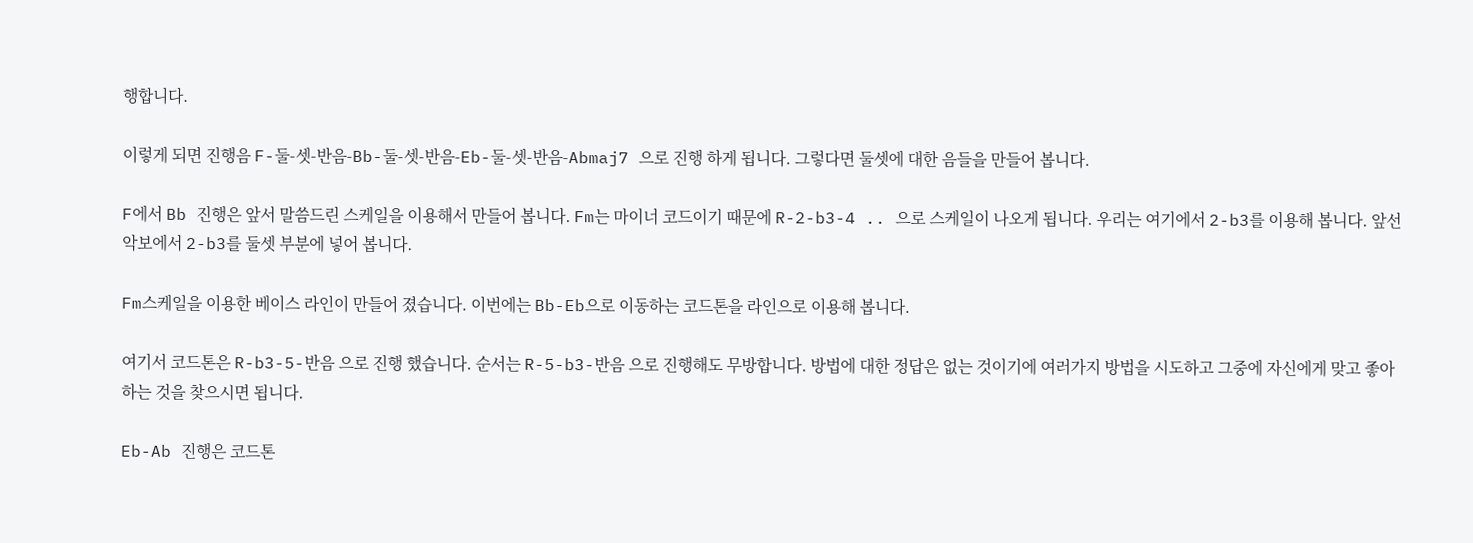행합니다.

이렇게 되면 진행음 F-둘-셋-반음-Bb-둘-셋-반음-Eb-둘-셋-반음-Abmaj7 으로 진행 하게 됩니다. 그렇다면 둘셋에 대한 음들을 만들어 봅니다.

F에서 Bb 진행은 앞서 말씀드린 스케일을 이용해서 만들어 봅니다. Fm는 마이너 코드이기 때문에 R-2-b3-4 .. 으로 스케일이 나오게 됩니다. 우리는 여기에서 2-b3를 이용해 봅니다. 앞선 악보에서 2-b3를 둘셋 부분에 넣어 봅니다.

Fm스케일을 이용한 베이스 라인이 만들어 졌습니다. 이번에는 Bb-Eb으로 이동하는 코드톤을 라인으로 이용해 봅니다.

여기서 코드톤은 R-b3-5-반음 으로 진행 했습니다. 순서는 R-5-b3-반음 으로 진행해도 무방합니다. 방법에 대한 정답은 없는 것이기에 여러가지 방법을 시도하고 그중에 자신에게 맞고 좋아하는 것을 찾으시면 됩니다.

Eb-Ab 진행은 코드톤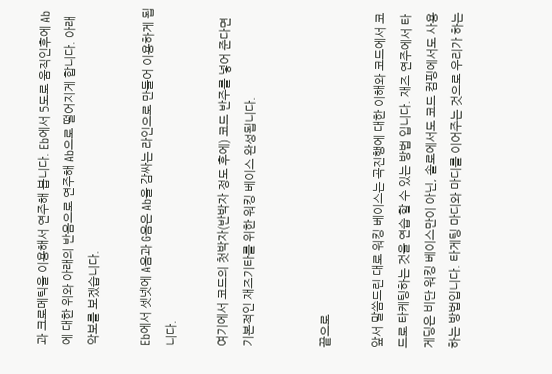과 크로메틱을 이용해서 연주해 봅니다. Eb에서 5도로 움직인후에 Ab에 대한 위와 아래의 반음으로 연주해 Ab으로 떨어지게 합니다. 아래 악보를 보겠습니다.

Eb에서 셋넷에 A음과 G음은 Ab을 감싸는 라인으로 만들어 이용하게 됩니다.

여기에서 코드의 첫박자(반박자 정도 후에) 코드 반주를 넣어 준다면 기본적인 재즈기타를 위한 워킹 베이스 완성됩니다.


끝으로

앞서 말씀드린 대로 워킹 베이스는 곡진행에 대한 이해와 코드에서 코드로 타케팅하는 것을 연습 할 수 있는 방법 입니다. 재즈 연주에서 타게딩은 비단 워킹 베이스만이 아닌, 솔로에서도 코드 컴핑에서도 사용하는 방법입니다. 타게팅 마디와 마디를 이어주는 것으로 우리가 하는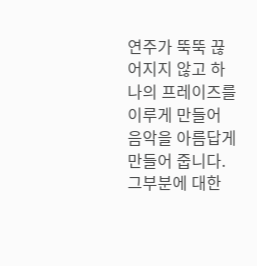연주가 뚝뚝 끊어지지 않고 하나의 프레이즈를 이루게 만들어 음악을 아름답게 만들어 줍니다. 그부분에 대한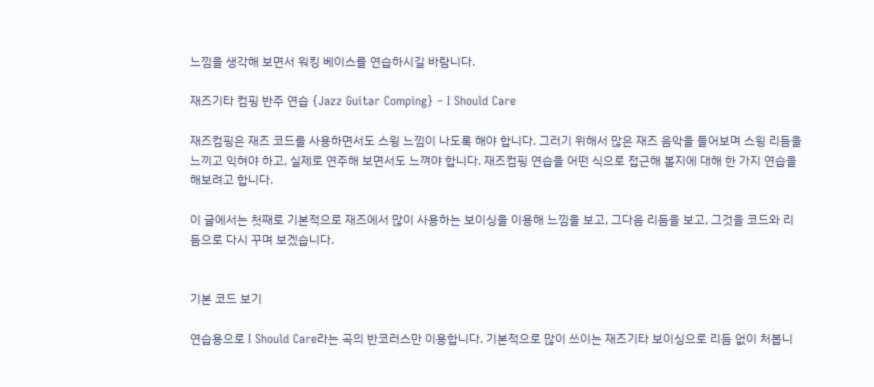느낌을 생각해 보면서 워킹 베이스를 연습하시길 바람니다.

재즈기타 컴핑 반주 연습 {Jazz Guitar Comping} – I Should Care

재즈컴핑은 재즈 코드를 사용하면서도 스윙 느낌이 나도록 해야 합니다. 그러기 위해서 많은 재즈 음악을 들어보며 스윙 리듬을 느끼고 익혀야 하고, 실제로 연주해 보면서도 느껴야 합니다. 재즈컴핑 연습을 어떤 식으로 접근해 볼지에 대해 한 가지 연습을 해보려고 합니다.

이 글에서는 첫째로 기본적으로 재즈에서 많이 사용하는 보이싱을 이용해 느낌을 보고, 그다음 리듬을 보고, 그것을 코드와 리듬으로 다시 꾸며 보겠습니다.


기본 코드 보기

연습용으로 I Should Care라는 곡의 반코러스만 이용합니다. 기본적으로 많이 쓰이는 재즈기타 보이싱으로 리듬 없이 처봅니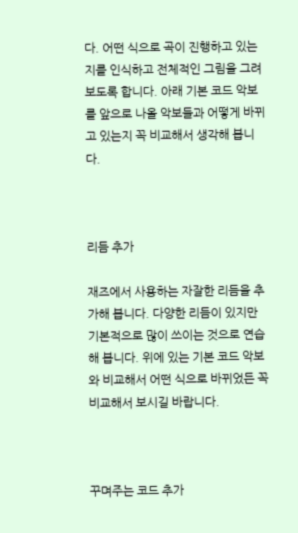다. 어떤 식으로 곡이 진행하고 있는지를 인식하고 전체적인 그림을 그려보도록 합니다. 아래 기본 코드 악보를 앞으로 나올 악보들과 어떻게 바뀌고 있는지 꼭 비교해서 생각해 봅니다.



리듬 추가

재즈에서 사용하는 자잘한 리듬을 추가해 봅니다. 다양한 리듬이 있지만 기본적으로 많이 쓰이는 것으로 연습해 봅니다. 위에 있는 기본 코드 악보와 비교해서 어떤 식으로 바뀌었든 꼭 비교해서 보시길 바랍니다.



꾸며주는 코드 추가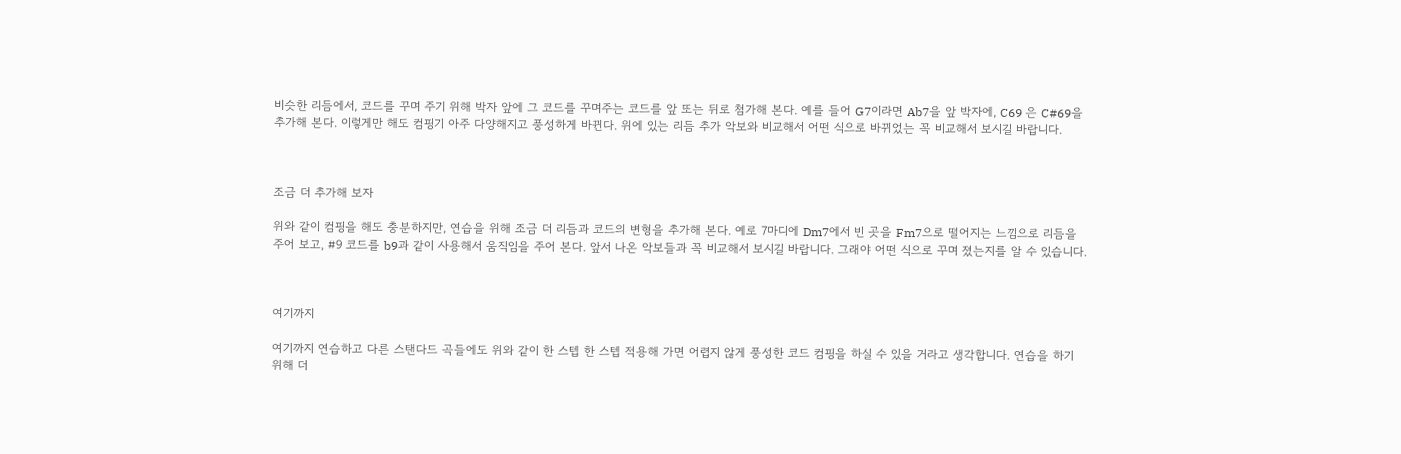비슷한 리듬에서, 코드를 꾸며 주기 위해 박자 앞에 그 코드를 꾸며주는 코드를 앞 또는 뒤로 첨가해 본다. 예를 들어 G7이라면 Ab7을 앞 박자에, C69 은 C#69을 추가해 본다. 이렇게만 해도 컴핑기 아주 다양해지고 풍성하게 바뀐다. 위에 있는 리듬 추가 악보와 비교해서 어떤 식으로 바뀌었는 꼭 비교해서 보시길 바랍니다.



조금 더 추가해 보자

위와 같이 컴핑을 해도 충분하지만, 연습을 위해 조금 더 리듬과 코드의 변형을 추가해 본다. 예로 7마디에 Dm7에서 빈 곳을 Fm7으로 떨어지는 느낌으로 리듬을 주어 보고, #9 코드를 b9과 같이 사용해서 움직임을 주어 본다. 앞서 나온 악보들과 꼭 비교해서 보시길 바랍니다. 그래야 어떤 식으로 꾸며 졌는지를 알 수 있습니다.



여기까지

여기까지 연습하고 다른 스탠다드 곡들에도 위와 같이 한 스텝 한 스텝 적용해 가면 어렵지 않게 풍성한 코드 컴핑을 하실 수 있을 거라고 생각합니다. 연습을 하기 위해 더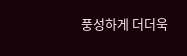풍성하게 더더욱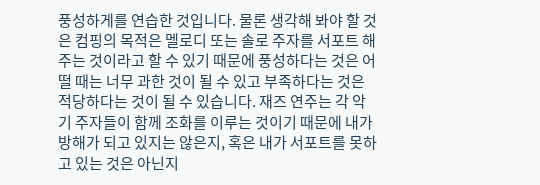풍성하게를 연습한 것입니다. 물론 생각해 봐야 할 것은 컴핑의 목적은 멜로디 또는 솔로 주자를 서포트 해주는 것이라고 할 수 있기 때문에 풍성하다는 것은 어떨 때는 너무 과한 것이 될 수 있고 부족하다는 것은 적당하다는 것이 될 수 있습니다. 재즈 연주는 각 악기 주자들이 함께 조화를 이루는 것이기 때문에 내가 방해가 되고 있지는 않은지, 혹은 내가 서포트를 못하고 있는 것은 아닌지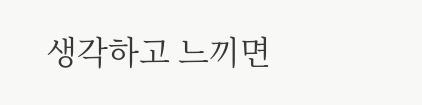생각하고 느끼면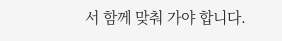서 함께 맞춰 가야 합니다.